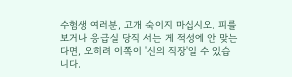수험생 여러분, 고개 숙이지 마십시오. 피를 보거나 응급실 당직 서는 게 적성에 안 맞는다면, 오히려 이쪽이 '신의 직장'일 수 있습니다.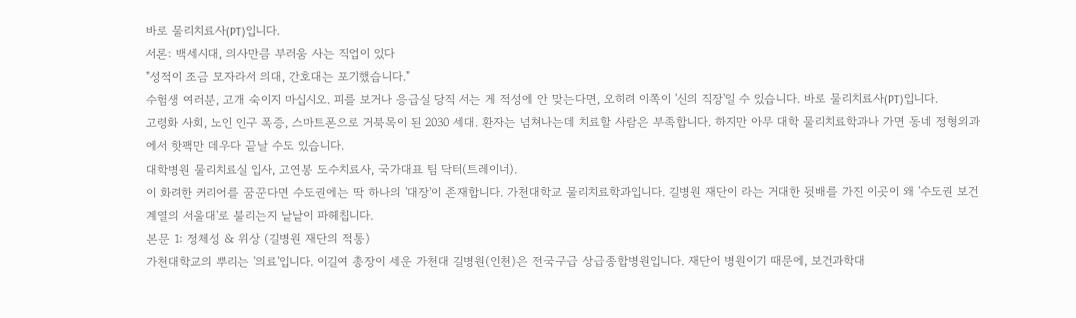바로 물리치료사(PT)입니다.
서론: 백세시대, 의사만큼 부러움 사는 직업이 있다
"성적이 조금 모자라서 의대, 간호대는 포기했습니다."
수험생 여러분, 고개 숙이지 마십시오. 피를 보거나 응급실 당직 서는 게 적성에 안 맞는다면, 오히려 이쪽이 '신의 직장'일 수 있습니다. 바로 물리치료사(PT)입니다.
고령화 사회, 노인 인구 폭증, 스마트폰으로 거북목이 된 2030 세대. 환자는 넘쳐나는데 치료할 사람은 부족합니다. 하지만 아무 대학 물리치료학과나 가면 동네 정형외과에서 핫팩만 데우다 끝날 수도 있습니다.
대학병원 물리치료실 입사, 고연봉 도수치료사, 국가대표 팀 닥터(트레이너).
이 화려한 커리어를 꿈꾼다면 수도권에는 딱 하나의 '대장'이 존재합니다. 가천대학교 물리치료학과입니다. 길병원 재단이 라는 거대한 뒷배를 가진 이곳이 왜 '수도권 보건 계열의 서울대'로 불리는지 낱낱이 파헤칩니다.
본문 1: 정체성 & 위상 (길병원 재단의 적통)
가천대학교의 뿌리는 '의료'입니다. 이길여 총장이 세운 가천대 길병원(인천)은 전국구급 상급종합병원입니다. 재단이 병원이기 때문에, 보건과학대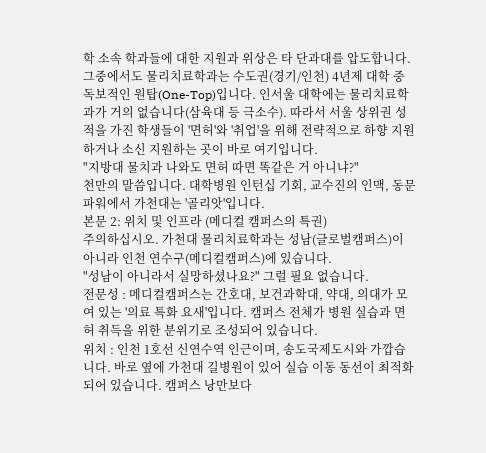학 소속 학과들에 대한 지원과 위상은 타 단과대를 압도합니다.
그중에서도 물리치료학과는 수도권(경기/인천) 4년제 대학 중 독보적인 원탑(One-Top)입니다. 인서울 대학에는 물리치료학과가 거의 없습니다(삼육대 등 극소수). 따라서 서울 상위권 성적을 가진 학생들이 '면허'와 '취업'을 위해 전략적으로 하향 지원하거나 소신 지원하는 곳이 바로 여기입니다.
"지방대 물치과 나와도 면허 따면 똑같은 거 아니냐?"
천만의 말씀입니다. 대학병원 인턴십 기회, 교수진의 인맥, 동문 파워에서 가천대는 '골리앗'입니다.
본문 2: 위치 및 인프라 (메디컬 캠퍼스의 특권)
주의하십시오. 가천대 물리치료학과는 성남(글로벌캠퍼스)이 아니라 인천 연수구(메디컬캠퍼스)에 있습니다.
"성남이 아니라서 실망하셨나요?" 그럴 필요 없습니다.
전문성 : 메디컬캠퍼스는 간호대, 보건과학대, 약대, 의대가 모여 있는 '의료 특화 요새'입니다. 캠퍼스 전체가 병원 실습과 면허 취득을 위한 분위기로 조성되어 있습니다.
위치 : 인천 1호선 신연수역 인근이며, 송도국제도시와 가깝습니다. 바로 옆에 가천대 길병원이 있어 실습 이동 동선이 최적화되어 있습니다. 캠퍼스 낭만보다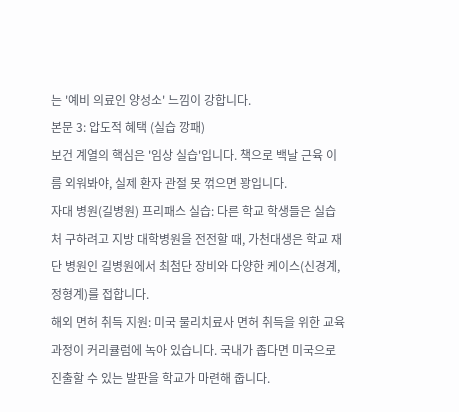는 '예비 의료인 양성소' 느낌이 강합니다.
본문 3: 압도적 혜택 (실습 깡패)
보건 계열의 핵심은 '임상 실습'입니다. 책으로 백날 근육 이름 외워봐야, 실제 환자 관절 못 꺾으면 꽝입니다.
자대 병원(길병원) 프리패스 실습: 다른 학교 학생들은 실습처 구하려고 지방 대학병원을 전전할 때, 가천대생은 학교 재단 병원인 길병원에서 최첨단 장비와 다양한 케이스(신경계, 정형계)를 접합니다.
해외 면허 취득 지원: 미국 물리치료사 면허 취득을 위한 교육 과정이 커리큘럼에 녹아 있습니다. 국내가 좁다면 미국으로 진출할 수 있는 발판을 학교가 마련해 줍니다.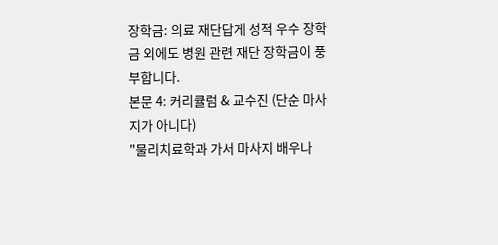장학금: 의료 재단답게 성적 우수 장학금 외에도 병원 관련 재단 장학금이 풍부합니다.
본문 4: 커리큘럼 & 교수진 (단순 마사지가 아니다)
"물리치료학과 가서 마사지 배우나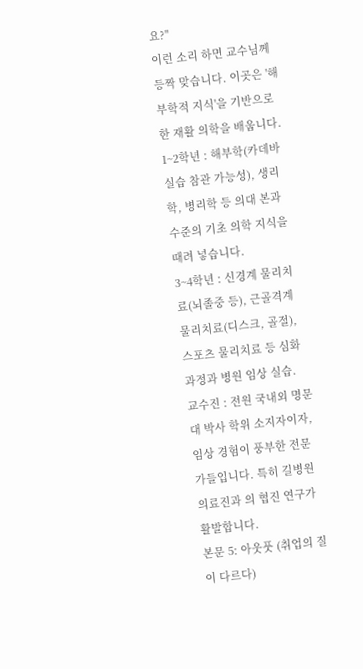요?"
이런 소리 하면 교수님께 등짝 맞습니다. 이곳은 '해부학적 지식'을 기반으로 한 재활 의학을 배웁니다.
1~2학년 : 해부학(카데바 실습 참관 가능성), 생리학, 병리학 등 의대 본과 수준의 기초 의학 지식을 때려 넣습니다.
3~4학년 : 신경계 물리치료(뇌졸중 등), 근골격계 물리치료(디스크, 골절), 스포츠 물리치료 등 심화 과정과 병원 임상 실습.
교수진 : 전원 국내외 명문대 박사 학위 소지자이자, 임상 경험이 풍부한 전문가들입니다. 특히 길병원 의료진과 의 협진 연구가 활발합니다.
본문 5: 아웃풋 (취업의 질이 다르다)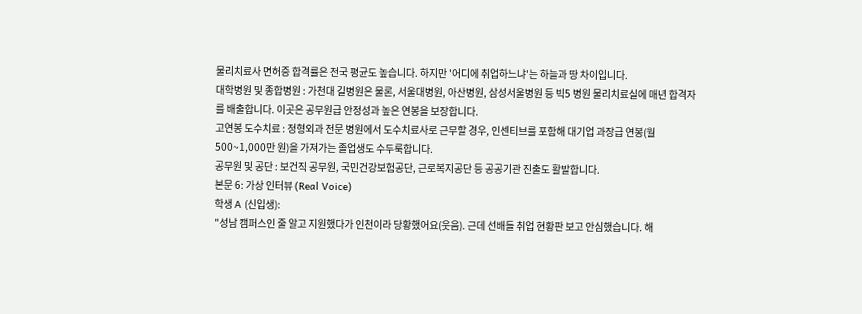물리치료사 면허증 합격률은 전국 평균도 높습니다. 하지만 '어디에 취업하느냐'는 하늘과 땅 차이입니다.
대학병원 및 종합병원 : 가천대 길병원은 물론, 서울대병원, 아산병원, 삼성서울병원 등 빅5 병원 물리치료실에 매년 합격자를 배출합니다. 이곳은 공무원급 안정성과 높은 연봉을 보장합니다.
고연봉 도수치료 : 정형외과 전문 병원에서 도수치료사로 근무할 경우, 인센티브를 포함해 대기업 과장급 연봉(월 500~1,000만 원)을 가져가는 졸업생도 수두룩합니다.
공무원 및 공단 : 보건직 공무원, 국민건강보험공단, 근로복지공단 등 공공기관 진출도 활발합니다.
본문 6: 가상 인터뷰 (Real Voice)
학생 A (신입생):
"성남 캠퍼스인 줄 알고 지원했다가 인천이라 당황했어요(웃음). 근데 선배들 취업 현황판 보고 안심했습니다. 해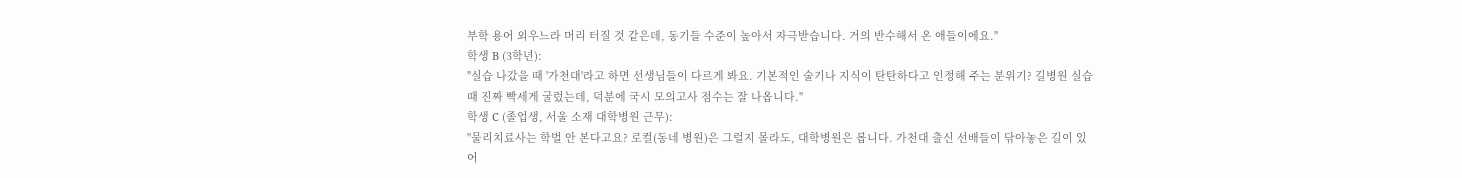부학 용어 외우느라 머리 터질 것 같은데, 동기들 수준이 높아서 자극받습니다. 거의 반수해서 온 애들이에요."
학생 B (3학년):
"실습 나갔을 때 '가천대'라고 하면 선생님들이 다르게 봐요. 기본적인 술기나 지식이 탄탄하다고 인정해 주는 분위기? 길병원 실습 때 진짜 빡세게 굴렀는데, 덕분에 국시 모의고사 점수는 잘 나옵니다."
학생 C (졸업생, 서울 소재 대학병원 근무):
"물리치료사는 학벌 안 본다고요? 로컬(동네 병원)은 그럴지 몰라도, 대학병원은 봅니다. 가천대 출신 선배들이 닦아놓은 길이 있어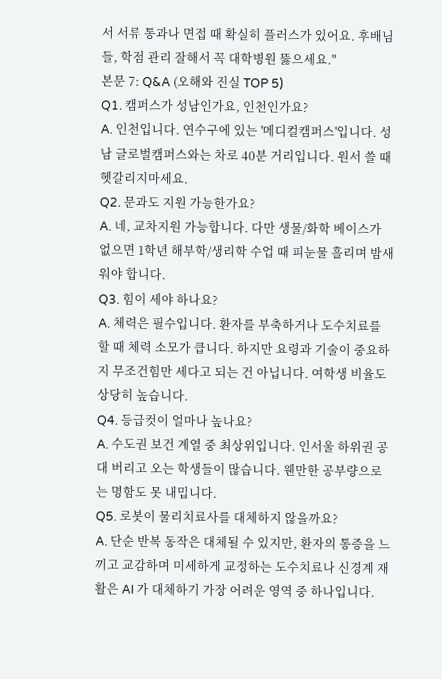서 서류 통과나 면접 때 확실히 플러스가 있어요. 후배님들, 학점 관리 잘해서 꼭 대학병원 뚫으세요."
본문 7: Q&A (오해와 진실 TOP 5)
Q1. 캠퍼스가 성남인가요, 인천인가요?
A. 인천입니다. 연수구에 있는 '메디컬캠퍼스'입니다. 성남 글로벌캠퍼스와는 차로 40분 거리입니다. 원서 쓸 때 헷갈리지마세요.
Q2. 문과도 지원 가능한가요?
A. 네, 교차지원 가능합니다. 다만 생물/화학 베이스가 없으면 1학년 해부학/생리학 수업 때 피눈물 흘리며 밤새워야 합니다.
Q3. 힘이 세야 하나요?
A. 체력은 필수입니다. 환자를 부축하거나 도수치료를 할 때 체력 소모가 큽니다. 하지만 요령과 기술이 중요하지 무조건힘만 세다고 되는 건 아닙니다. 여학생 비율도 상당히 높습니다.
Q4. 등급컷이 얼마나 높나요?
A. 수도권 보건 계열 중 최상위입니다. 인서울 하위권 공대 버리고 오는 학생들이 많습니다. 웬만한 공부량으로는 명함도 못 내밉니다.
Q5. 로봇이 물리치료사를 대체하지 않을까요?
A. 단순 반복 동작은 대체될 수 있지만, 환자의 통증을 느끼고 교감하며 미세하게 교정하는 도수치료나 신경계 재활은 AI 가 대체하기 가장 어려운 영역 중 하나입니다.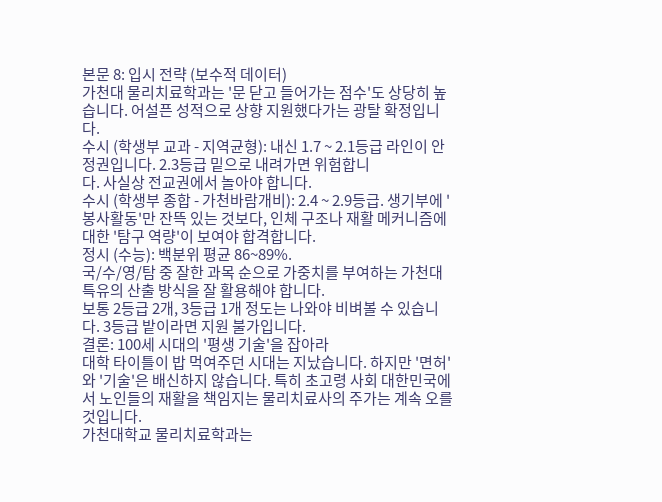본문 8: 입시 전략 (보수적 데이터)
가천대 물리치료학과는 '문 닫고 들어가는 점수'도 상당히 높습니다. 어설픈 성적으로 상향 지원했다가는 광탈 확정입니다.
수시 (학생부 교과 - 지역균형): 내신 1.7 ~ 2.1등급 라인이 안정권입니다. 2.3등급 밑으로 내려가면 위험합니
다. 사실상 전교권에서 놀아야 합니다.
수시 (학생부 종합 - 가천바람개비): 2.4 ~ 2.9등급. 생기부에 '봉사활동'만 잔뜩 있는 것보다, 인체 구조나 재활 메커니즘에 대한 '탐구 역량'이 보여야 합격합니다.
정시 (수능): 백분위 평균 86~89%.
국/수/영/탐 중 잘한 과목 순으로 가중치를 부여하는 가천대 특유의 산출 방식을 잘 활용해야 합니다.
보통 2등급 2개, 3등급 1개 정도는 나와야 비벼볼 수 있습니다. 3등급 밭이라면 지원 불가입니다.
결론: 100세 시대의 '평생 기술'을 잡아라
대학 타이틀이 밥 먹여주던 시대는 지났습니다. 하지만 '면허'와 '기술'은 배신하지 않습니다. 특히 초고령 사회 대한민국에서 노인들의 재활을 책임지는 물리치료사의 주가는 계속 오를 것입니다.
가천대학교 물리치료학과는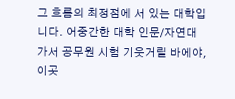그 흐름의 최정점에 서 있는 대학입니다. 어중간한 대학 인문/자연대 가서 공무원 시험 기웃거릴 바에야, 이곳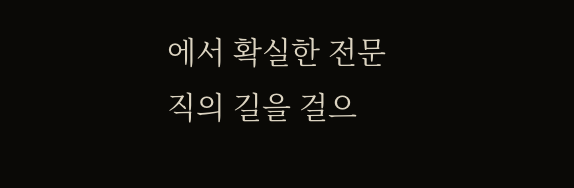에서 확실한 전문직의 길을 걸으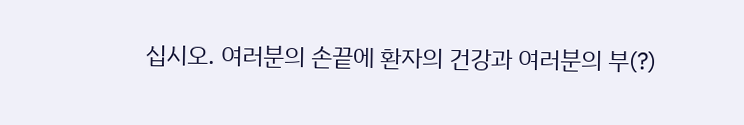십시오. 여러분의 손끝에 환자의 건강과 여러분의 부(?)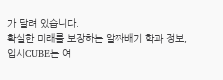가 달려 있습니다.
확실한 미래를 보장하는 알짜배기 학과 정보,
입시CUBE는 여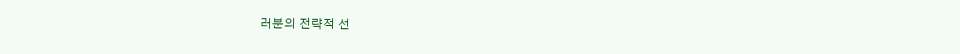러분의 전략적 선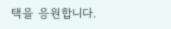택을 응원합니다.